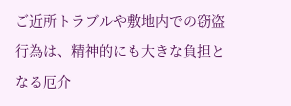ご近所トラブルや敷地内での窃盗行為は、精神的にも大きな負担となる厄介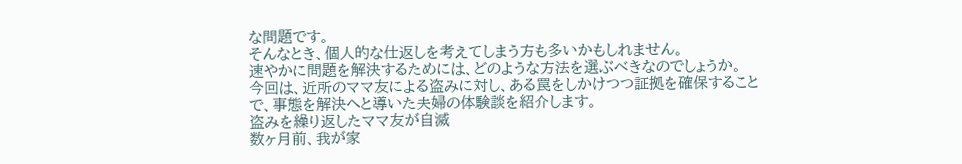な問題です。
そんなとき、個人的な仕返しを考えてしまう方も多いかもしれません。
速やかに問題を解決するためには、どのような方法を選ぶべきなのでしょうか。
今回は、近所のママ友による盗みに対し、ある罠をしかけつつ証拠を確保することで、事態を解決へと導いた夫婦の体験談を紹介します。
盗みを繰り返したママ友が自滅
数ヶ月前、我が家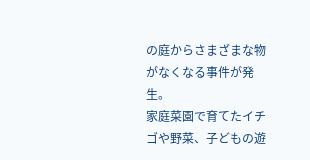の庭からさまざまな物がなくなる事件が発生。
家庭菜園で育てたイチゴや野菜、子どもの遊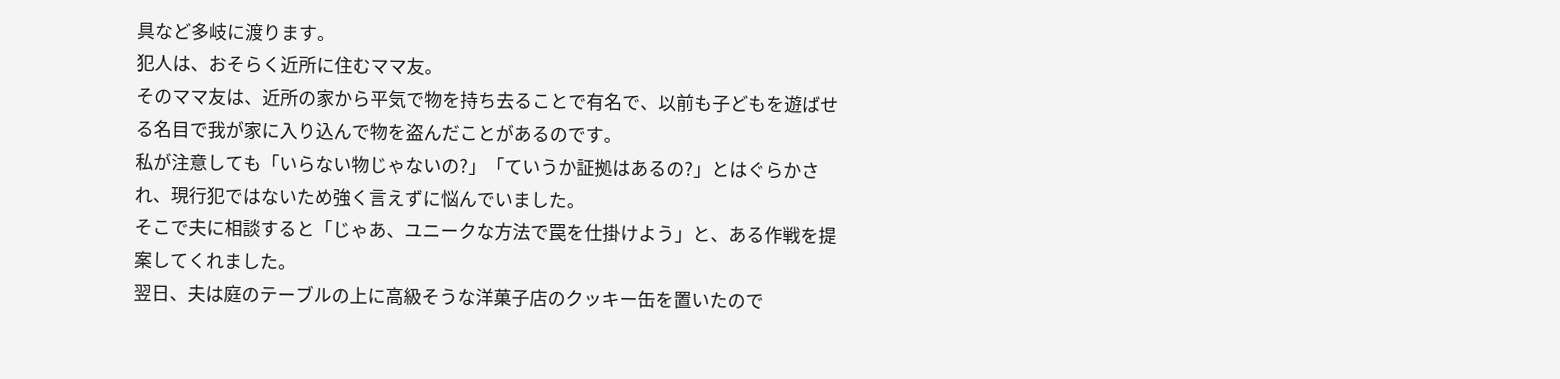具など多岐に渡ります。
犯人は、おそらく近所に住むママ友。
そのママ友は、近所の家から平気で物を持ち去ることで有名で、以前も子どもを遊ばせる名目で我が家に入り込んで物を盗んだことがあるのです。
私が注意しても「いらない物じゃないの?」「ていうか証拠はあるの?」とはぐらかされ、現行犯ではないため強く言えずに悩んでいました。
そこで夫に相談すると「じゃあ、ユニークな方法で罠を仕掛けよう」と、ある作戦を提案してくれました。
翌日、夫は庭のテーブルの上に高級そうな洋菓子店のクッキー缶を置いたので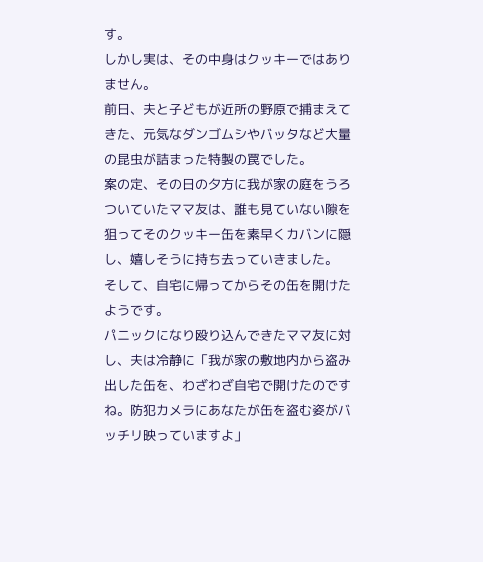す。
しかし実は、その中身はクッキーではありません。
前日、夫と子どもが近所の野原で捕まえてきた、元気なダンゴムシやバッタなど大量の昆虫が詰まった特製の罠でした。
案の定、その日の夕方に我が家の庭をうろついていたママ友は、誰も見ていない隙を狙ってそのクッキー缶を素早くカバンに隠し、嬉しそうに持ち去っていきました。
そして、自宅に帰ってからその缶を開けたようです。
パニックになり殴り込んできたママ友に対し、夫は冷静に「我が家の敷地内から盗み出した缶を、わざわざ自宅で開けたのですね。防犯カメラにあなたが缶を盗む姿がバッチリ映っていますよ」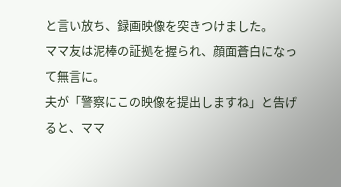と言い放ち、録画映像を突きつけました。
ママ友は泥棒の証拠を握られ、顔面蒼白になって無言に。
夫が「警察にこの映像を提出しますね」と告げると、ママ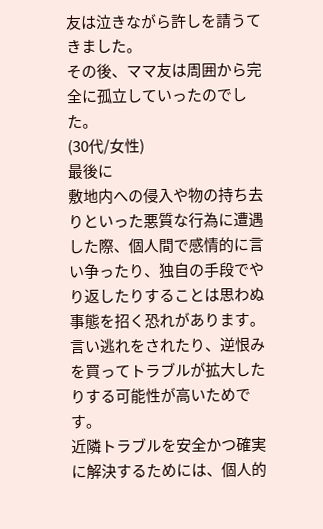友は泣きながら許しを請うてきました。
その後、ママ友は周囲から完全に孤立していったのでした。
(30代/女性)
最後に
敷地内への侵入や物の持ち去りといった悪質な行為に遭遇した際、個人間で感情的に言い争ったり、独自の手段でやり返したりすることは思わぬ事態を招く恐れがあります。
言い逃れをされたり、逆恨みを買ってトラブルが拡大したりする可能性が高いためです。
近隣トラブルを安全かつ確実に解決するためには、個人的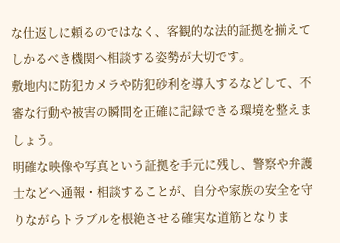な仕返しに頼るのではなく、客観的な法的証拠を揃えてしかるべき機関へ相談する姿勢が大切です。
敷地内に防犯カメラや防犯砂利を導入するなどして、不審な行動や被害の瞬間を正確に記録できる環境を整えましょう。
明確な映像や写真という証拠を手元に残し、警察や弁護士などへ通報・相談することが、自分や家族の安全を守りながらトラブルを根絶させる確実な道筋となりま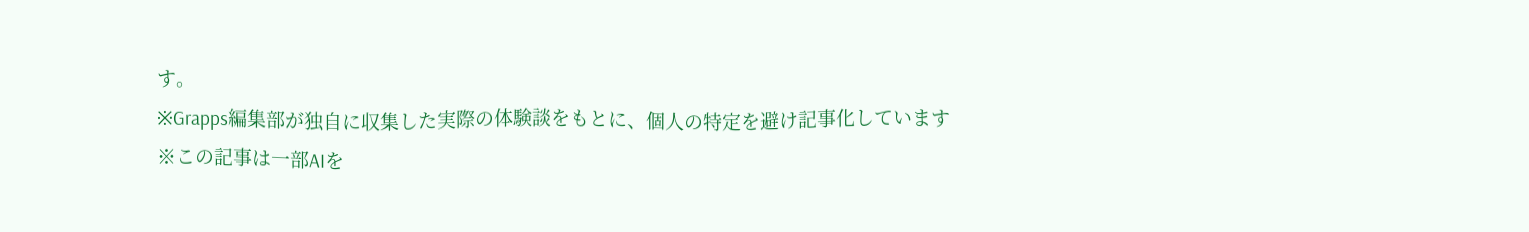す。
※Grapps編集部が独自に収集した実際の体験談をもとに、個人の特定を避け記事化しています
※この記事は一部AIを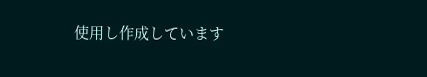使用し作成しています